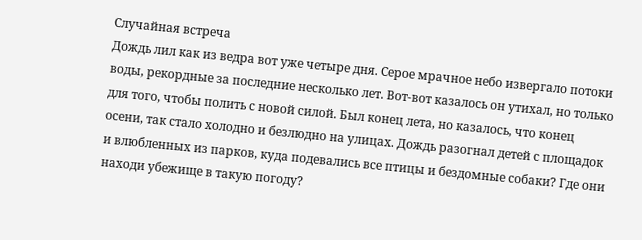Случайная встреча
Дождь лил как из ведра вот уже четыре дня. Серое мрачное небо извергало потоки воды, рекордные за последние несколько лет. Вот-вот казалось он утихал, но только для того, чтобы полить с новой силой. Был конец лета, но казалось, что конец осени, так стало холодно и безлюдно на улицах. Дождь разогнал детей с площадок и влюбленных из парков, куда подевались все птицы и бездомные собаки? Где они находи убежище в такую погоду?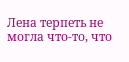Лена терпеть не могла что-то, что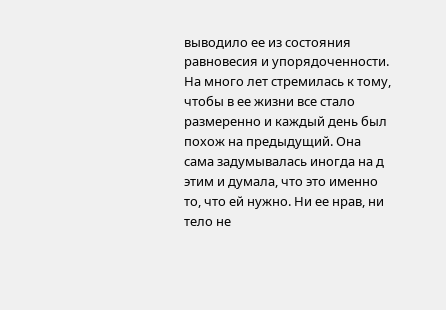выводило ее из состояния равновесия и упорядоченности. На много лет стремилась к тому, чтобы в ее жизни все стало размеренно и каждый день был похож на предыдущий. Она сама задумывалась иногда на д этим и думала, что это именно то, что ей нужно. Ни ее нрав, ни тело не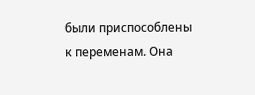были приспособлены к переменам. Она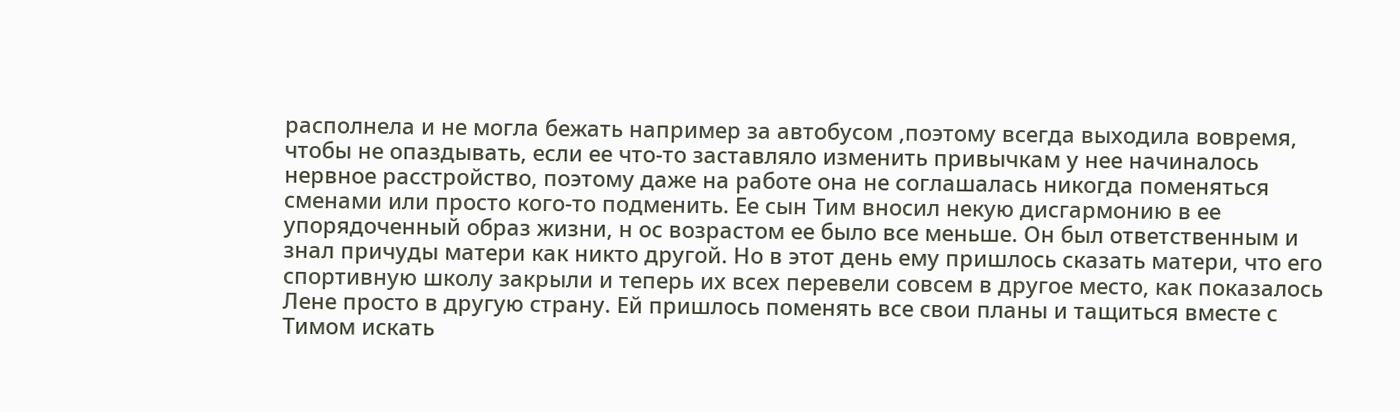располнела и не могла бежать например за автобусом ,поэтому всегда выходила вовремя, чтобы не опаздывать, если ее что-то заставляло изменить привычкам у нее начиналось нервное расстройство, поэтому даже на работе она не соглашалась никогда поменяться сменами или просто кого-то подменить. Ее сын Тим вносил некую дисгармонию в ее упорядоченный образ жизни, н ос возрастом ее было все меньше. Он был ответственным и знал причуды матери как никто другой. Но в этот день ему пришлось сказать матери, что его спортивную школу закрыли и теперь их всех перевели совсем в другое место, как показалось Лене просто в другую страну. Ей пришлось поменять все свои планы и тащиться вместе с Тимом искать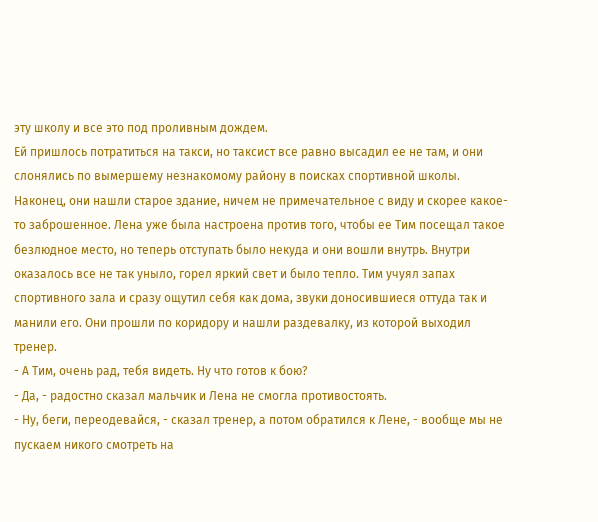эту школу и все это под проливным дождем.
Ей пришлось потратиться на такси, но таксист все равно высадил ее не там, и они слонялись по вымершему незнакомому району в поисках спортивной школы. Наконец, они нашли старое здание, ничем не примечательное с виду и скорее какое-то заброшенное. Лена уже была настроена против того, чтобы ее Тим посещал такое безлюдное место, но теперь отступать было некуда и они вошли внутрь. Внутри оказалось все не так уныло, горел яркий свет и было тепло. Тим учуял запах спортивного зала и сразу ощутил себя как дома, звуки доносившиеся оттуда так и манили его. Они прошли по коридору и нашли раздевалку, из которой выходил тренер.
- А Тим, очень рад, тебя видеть. Ну что готов к бою?
- Да, - радостно сказал мальчик и Лена не смогла противостоять.
- Ну, беги, переодевайся, - сказал тренер, а потом обратился к Лене, - вообще мы не пускаем никого смотреть на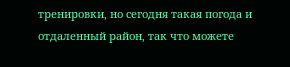тренировки, но сегодня такая погода и отдаленный район, так что можете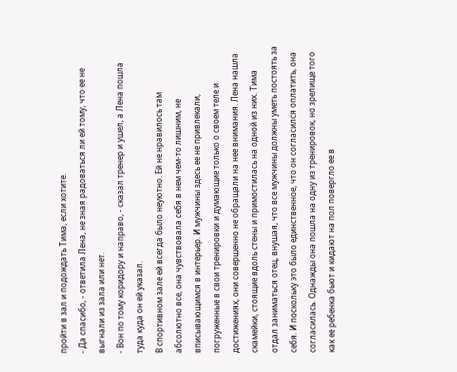пройти в зал и подождать Тима, если хотите.
- Да спасибо, - ответила Лена, не зная радоваться ли ей тому, что ее не выгнали из зала или нет.
- Вон по тому коридору и направо, - сказал тренер и ушел, а Лена пошла туда куда он ей указал.
В спортивном зале ей всегда было неуютно. Ей не нравилось там абсолютно все, она чувствовала себя в нем чем-то лишним, не вписывающимся в интерьер. И мужчины здесь ее не привлекали, погруженные в свои тренировки и думающие только о своем теле и достижениях, они совершенно не обращали на нее внимания. Лена нашла скамейки, стоящие вдоль стены и примостилась на одной из них. Тима отдал заниматься отец, внушая, что все мужчины должны уметь постоять за себя. И поскольку это было единственное, что он согласился оплатить, она согласилась. Однажды она пошла на одну из тренировок, но зрелище того как ее ребенка бьют и кидают на пол повергло ее в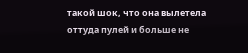такой шок, что она вылетела оттуда пулей и больше не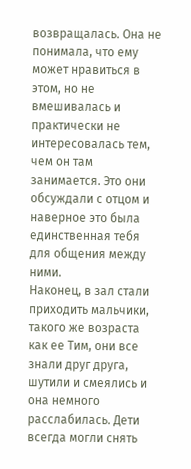возвращалась. Она не понимала, что ему может нравиться в этом, но не вмешивалась и практически не интересовалась тем, чем он там занимается. Это они обсуждали с отцом и наверное это была единственная тебя для общения между ними.
Наконец, в зал стали приходить мальчики, такого же возраста как ее Тим, они все знали друг друга, шутили и смеялись и она немного расслабилась. Дети всегда могли снять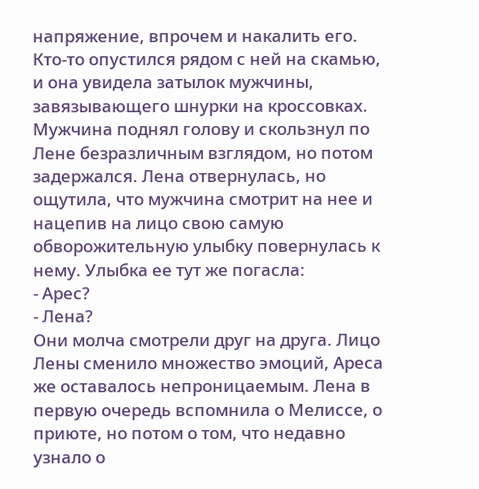напряжение, впрочем и накалить его.
Кто-то опустился рядом с ней на скамью, и она увидела затылок мужчины, завязывающего шнурки на кроссовках. Мужчина поднял голову и скользнул по Лене безразличным взглядом, но потом задержался. Лена отвернулась, но ощутила, что мужчина смотрит на нее и нацепив на лицо свою самую обворожительную улыбку повернулась к нему. Улыбка ее тут же погасла:
- Арес?
- Лена?
Они молча смотрели друг на друга. Лицо Лены сменило множество эмоций, Ареса же оставалось непроницаемым. Лена в первую очередь вспомнила о Мелиссе, о приюте, но потом о том, что недавно узнало о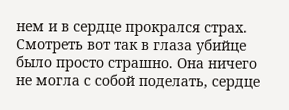нем и в сердце прокрался страх. Смотреть вот так в глаза убийце было просто страшно. Она ничего не могла с собой поделать, сердце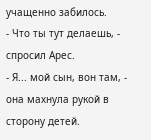учащенно забилось.
- Что ты тут делаешь, - спросил Арес.
- Я... мой сын, вон там, - она махнула рукой в сторону детей.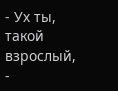- Ух ты, такой взрослый, -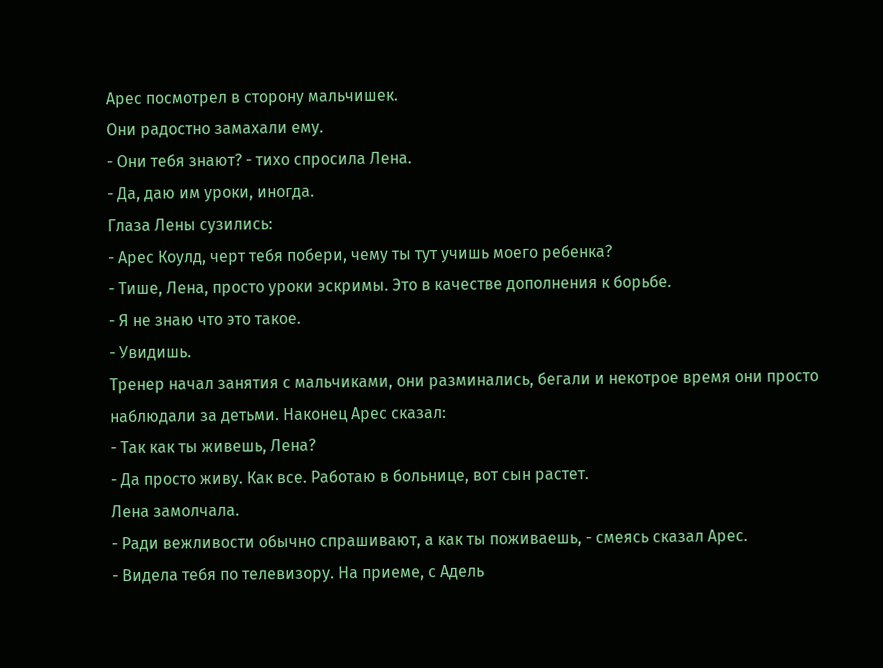Арес посмотрел в сторону мальчишек.
Они радостно замахали ему.
- Они тебя знают? - тихо спросила Лена.
- Да, даю им уроки, иногда.
Глаза Лены сузились:
- Арес Коулд, черт тебя побери, чему ты тут учишь моего ребенка?
- Тише, Лена, просто уроки эскримы. Это в качестве дополнения к борьбе.
- Я не знаю что это такое.
- Увидишь.
Тренер начал занятия с мальчиками, они разминались, бегали и некотрое время они просто наблюдали за детьми. Наконец Арес сказал:
- Так как ты живешь, Лена?
- Да просто живу. Как все. Работаю в больнице, вот сын растет.
Лена замолчала.
- Ради вежливости обычно спрашивают, а как ты поживаешь, - смеясь сказал Арес.
- Видела тебя по телевизору. На приеме, с Адель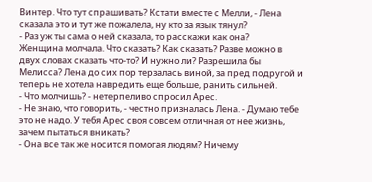Винтер. Что тут спрашивать? Кстати вместе с Мелли, - Лена сказала это и тут же пожалела, ну кто за язык тянул?
- Раз уж ты сама о ней сказала, то расскажи как она?
Женщина молчала. Что сказать? Как сказать? Разве можно в двух словах сказать что-то? И нужно ли? Разрешила бы Мелисса? Лена до сих пор терзалась виной, за пред подругой и теперь не хотела навредить еще больше, ранить сильней.
- Что молчишь? - нетерпеливо спросил Арес.
- Не знаю, что говорить, - честно призналась Лена. - Думаю тебе это не надо. У тебя Арес своя совсем отличная от нее жизнь, зачем пытаться вникать?
- Она все так же носится помогая людям? Ничему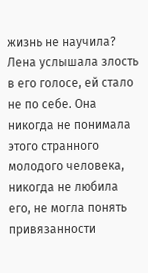жизнь не научила?
Лена услышала злость в его голосе, ей стало не по себе. Она никогда не понимала этого странного молодого человека, никогда не любила его, не могла понять привязанности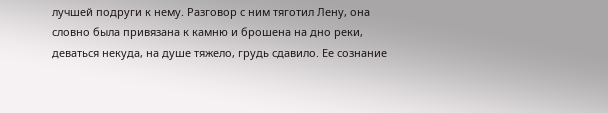лучшей подруги к нему. Разговор с ним тяготил Лену, она словно была привязана к камню и брошена на дно реки, деваться некуда, на душе тяжело, грудь сдавило. Ее сознание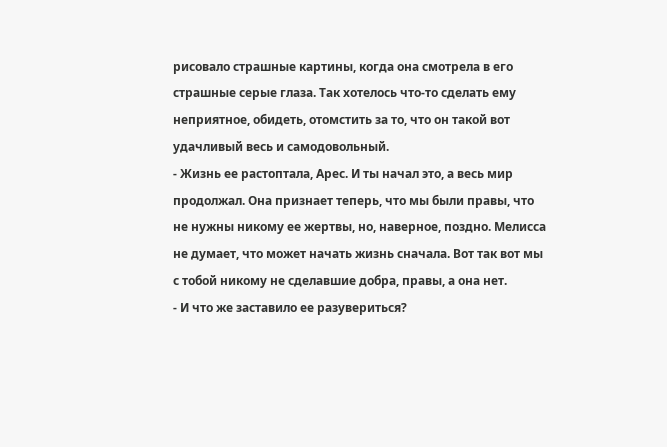рисовало страшные картины, когда она смотрела в его страшные серые глаза. Так хотелось что-то сделать ему неприятное, обидеть, отомстить за то, что он такой вот удачливый весь и самодовольный.
- Жизнь ее растоптала, Арес. И ты начал это, а весь мир продолжал. Она признает теперь, что мы были правы, что не нужны никому ее жертвы, но, наверное, поздно. Мелисса не думает, что может начать жизнь сначала. Вот так вот мы с тобой никому не сделавшие добра, правы, а она нет.
- И что же заставило ее разувериться?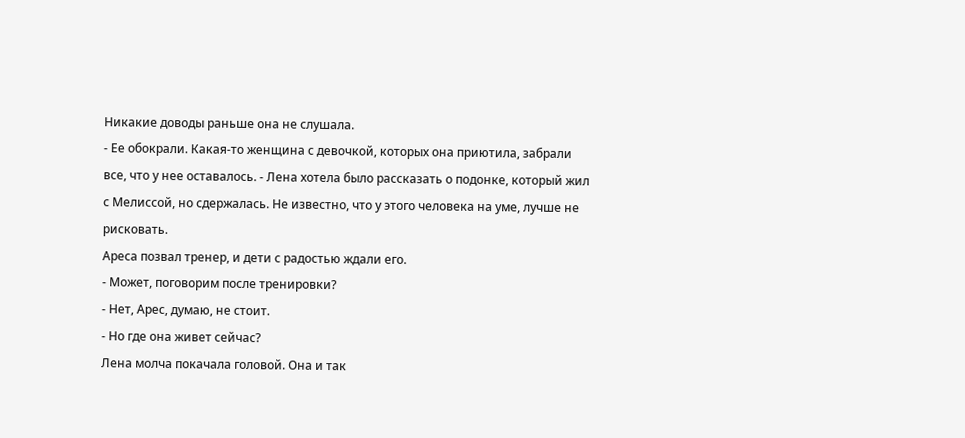Никакие доводы раньше она не слушала.
- Ее обокрали. Какая-то женщина с девочкой, которых она приютила, забрали все, что у нее оставалось. - Лена хотела было рассказать о подонке, который жил с Мелиссой, но сдержалась. Не известно, что у этого человека на уме, лучше не рисковать.
Ареса позвал тренер, и дети с радостью ждали его.
- Может, поговорим после тренировки?
- Нет, Арес, думаю, не стоит.
- Но где она живет сейчас?
Лена молча покачала головой. Она и так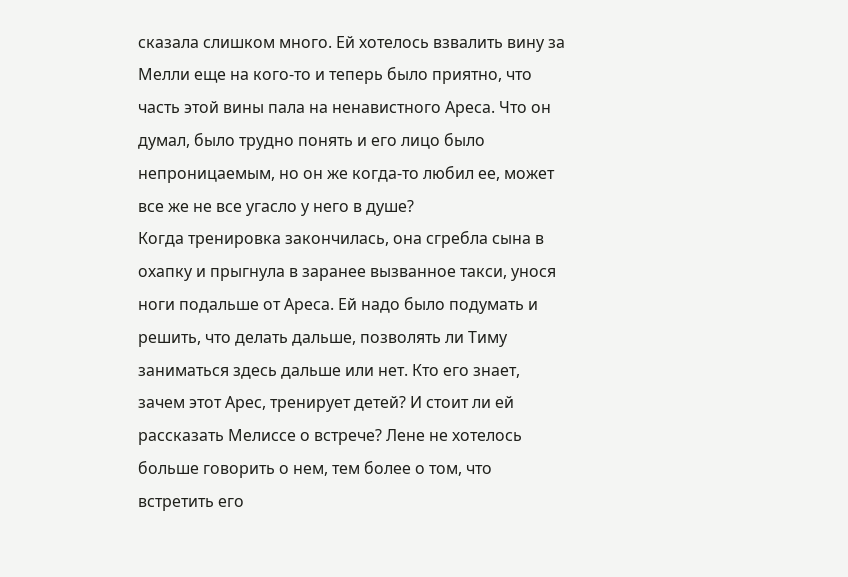сказала слишком много. Ей хотелось взвалить вину за Мелли еще на кого-то и теперь было приятно, что часть этой вины пала на ненавистного Ареса. Что он думал, было трудно понять и его лицо было непроницаемым, но он же когда-то любил ее, может все же не все угасло у него в душе?
Когда тренировка закончилась, она сгребла сына в охапку и прыгнула в заранее вызванное такси, унося ноги подальше от Ареса. Ей надо было подумать и решить, что делать дальше, позволять ли Тиму заниматься здесь дальше или нет. Кто его знает, зачем этот Арес, тренирует детей? И стоит ли ей рассказать Мелиссе о встрече? Лене не хотелось больше говорить о нем, тем более о том, что встретить его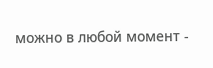можно в любой момент -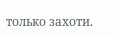только захоти.